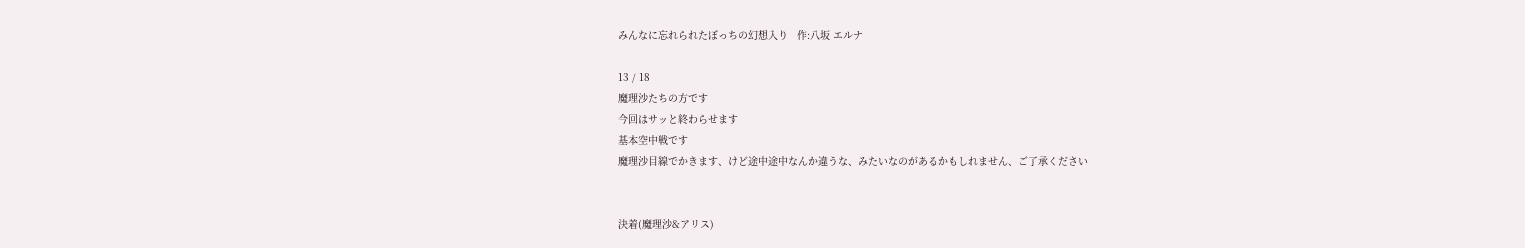みんなに忘れられたぼっちの幻想入り   作:八坂 エルナ

13 / 18
魔理沙たちの方です
今回はサッと終わらせます
基本空中戦です
魔理沙目線でかきます、けど途中途中なんか違うな、みたいなのがあるかもしれません、ご了承ください


決着(魔理沙&アリス)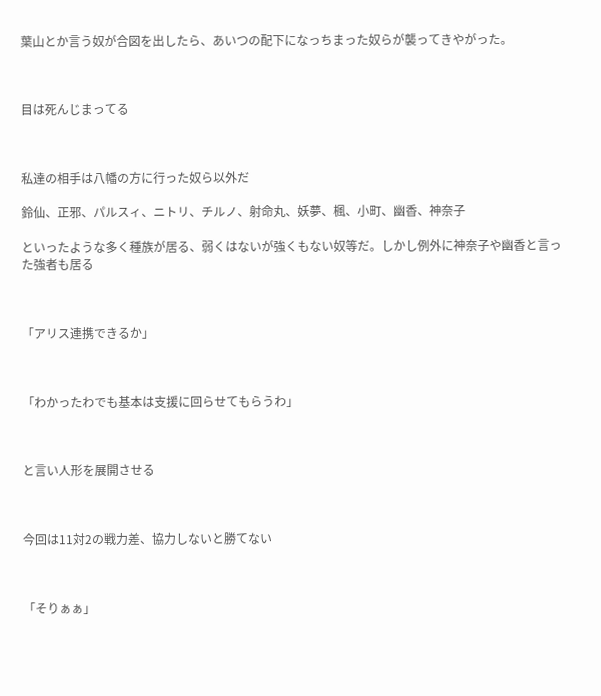葉山とか言う奴が合図を出したら、あいつの配下になっちまった奴らが襲ってきやがった。



目は死んじまってる



私達の相手は八幡の方に行った奴ら以外だ

鈴仙、正邪、パルスィ、ニトリ、チルノ、射命丸、妖夢、楓、小町、幽香、神奈子

といったような多く種族が居る、弱くはないが強くもない奴等だ。しかし例外に神奈子や幽香と言った強者も居る



「アリス連携できるか」



「わかったわでも基本は支援に回らせてもらうわ」



と言い人形を展開させる



今回は11対2の戦力差、協力しないと勝てない



「そりぁぁ」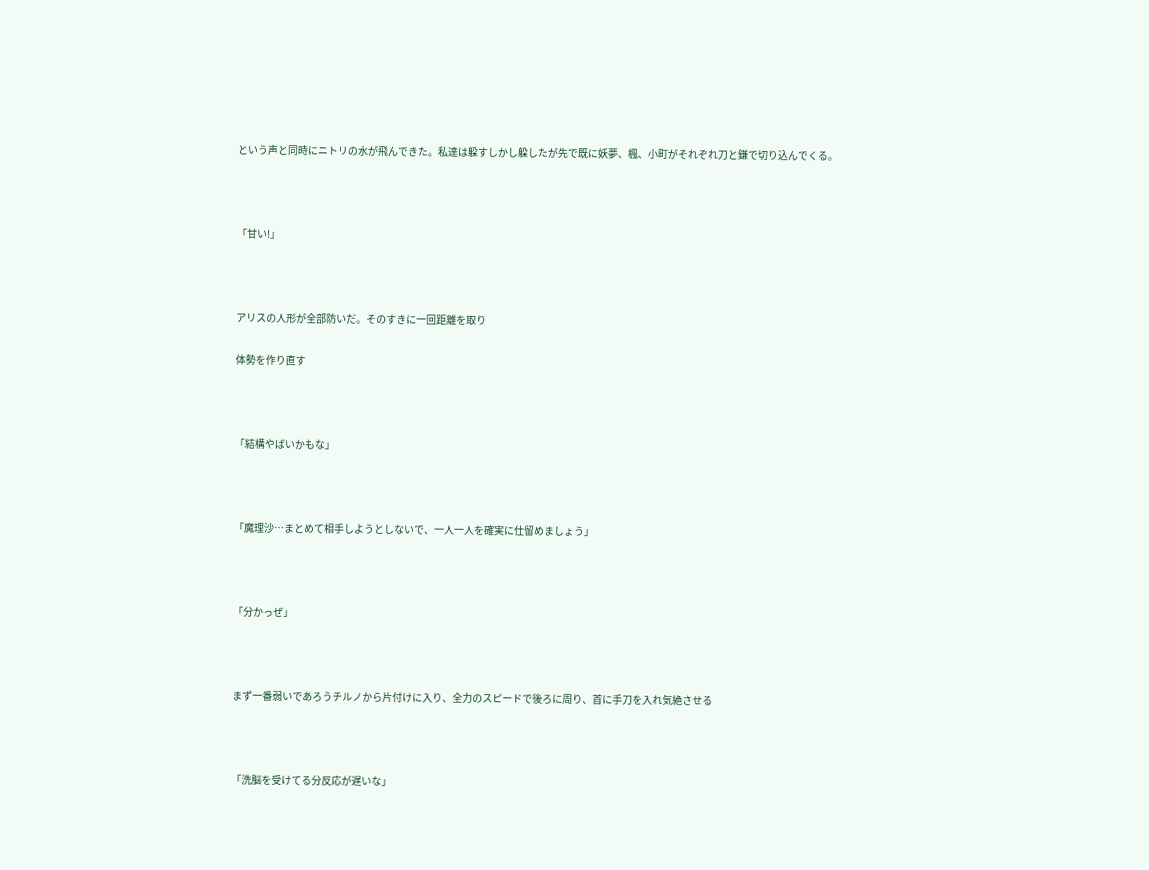という声と同時にニトリの水が飛んできた。私達は躱すしかし躱したが先で既に妖夢、楓、小町がそれぞれ刀と鎌で切り込んでくる。



「甘い!」



アリスの人形が全部防いだ。そのすきに一回距離を取り

体勢を作り直す



「結構やばいかもな」



「魔理沙…まとめて相手しようとしないで、一人一人を確実に仕留めましょう」



「分かっぜ」



まず一番弱いであろうチルノから片付けに入り、全力のスピードで後ろに周り、首に手刀を入れ気絶させる



「洗脳を受けてる分反応が遅いな」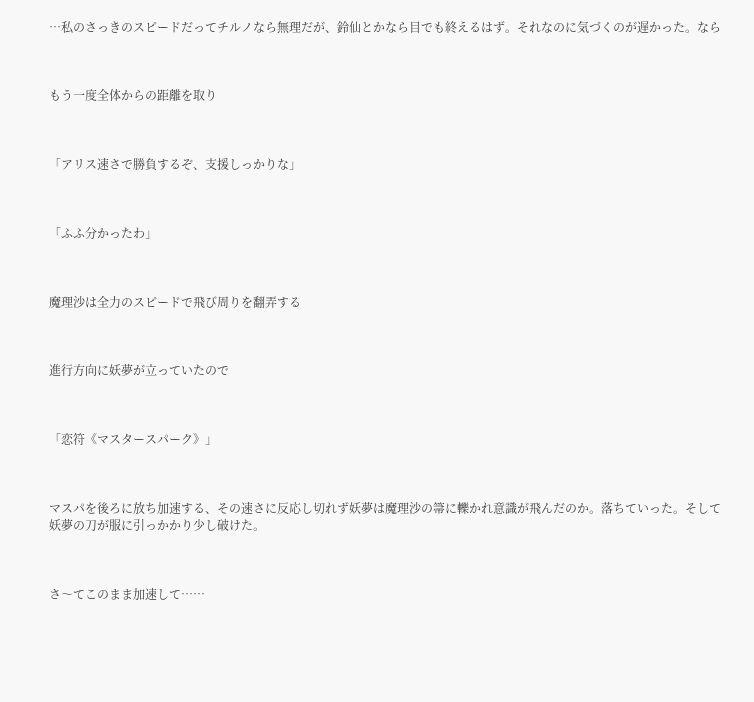…私のさっきのスピードだってチルノなら無理だが、鈴仙とかなら目でも終えるはず。それなのに気づくのが遅かった。なら



もう一度全体からの距離を取り



「アリス速さで勝負するぞ、支援しっかりな」



「ふふ分かったわ」



魔理沙は全力のスピードで飛び周りを翻弄する



進行方向に妖夢が立っていたので



「恋符《マスタースパーク》」



マスパを後ろに放ち加速する、その速さに反応し切れず妖夢は魔理沙の箒に轢かれ意識が飛んだのか。落ちていった。そして妖夢の刀が服に引っかかり少し破けた。



さ〜てこのまま加速して……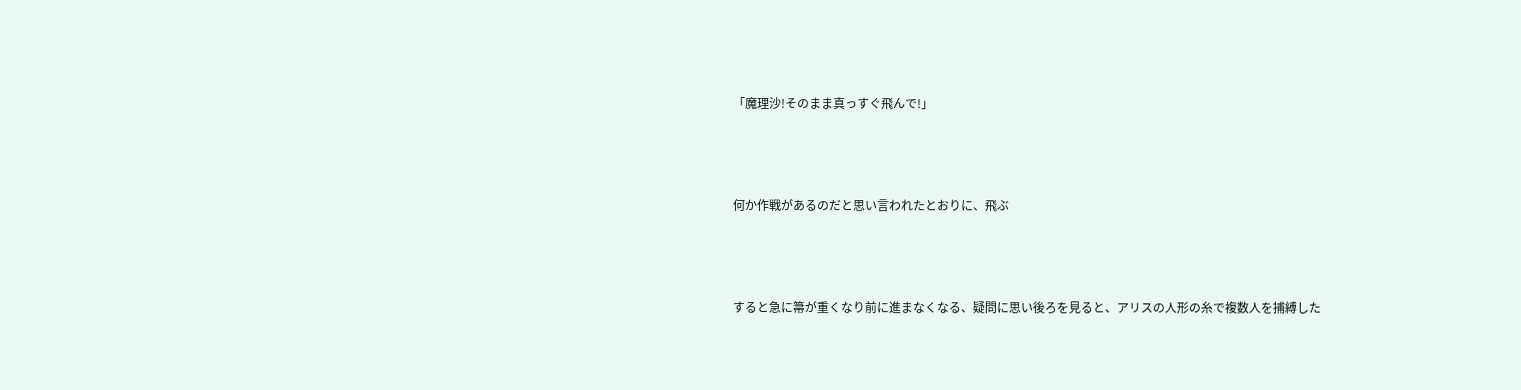「魔理沙!そのまま真っすぐ飛んで!」



何か作戦があるのだと思い言われたとおりに、飛ぶ



すると急に箒が重くなり前に進まなくなる、疑問に思い後ろを見ると、アリスの人形の糸で複数人を捕縛した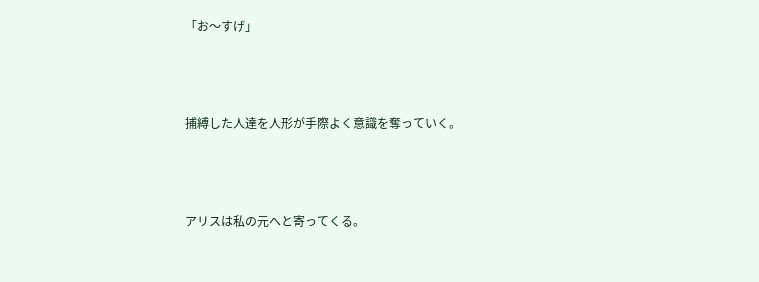「お〜すげ」



捕縛した人達を人形が手際よく意識を奪っていく。



アリスは私の元へと寄ってくる。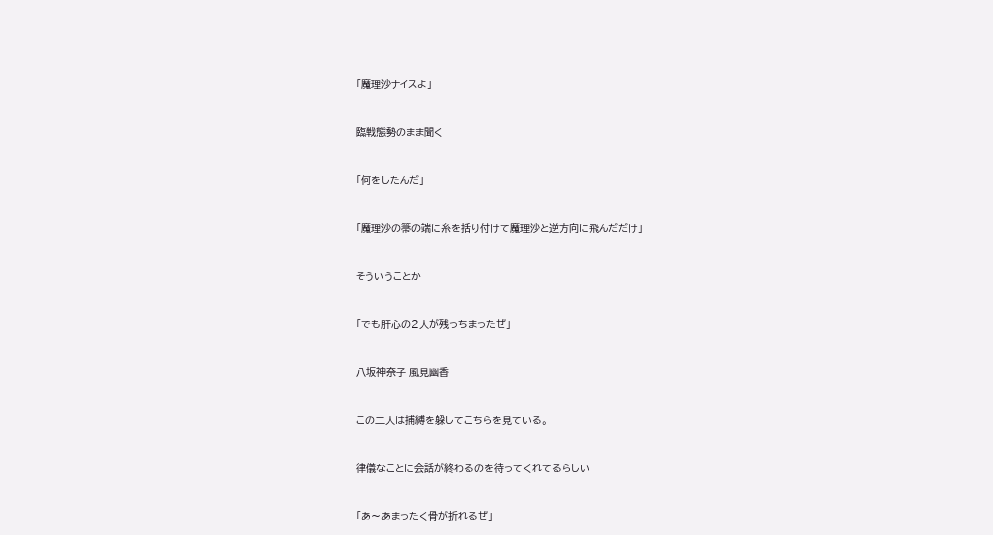「魔理沙ナイスよ」



臨戦態勢のまま聞く



「何をしたんだ」



「魔理沙の箒の端に糸を括り付けて魔理沙と逆方向に飛んだだけ」



そういうことか



「でも肝心の2人が残っちまったぜ」



八坂神奈子 風見幽香



この二人は捕縛を躱してこちらを見ている。



律儀なことに会話が終わるのを待ってくれてるらしい



「あ〜あまったく骨が折れるぜ」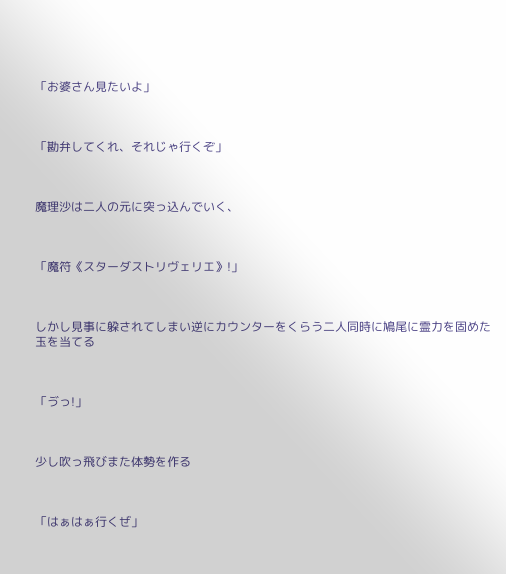「お婆さん見たいよ」



「勘弁してくれ、それじゃ行くぞ」



魔理沙は二人の元に突っ込んでいく、



「魔符《スターダストリヴェリエ》!」



しかし見事に躱されてしまい逆にカウンターをくらう二人同時に鳩尾に霊力を固めた玉を当てる



「ゔっ!」



少し吹っ飛びまた体勢を作る



「はぁはぁ行くぜ」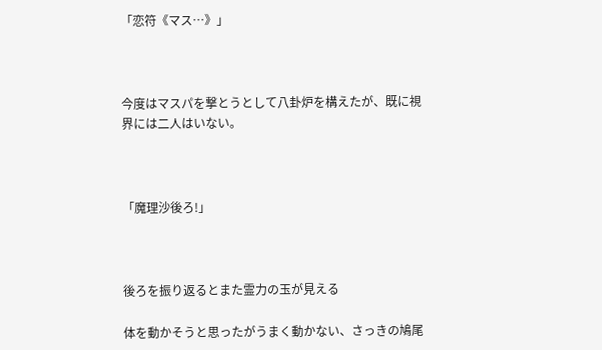「恋符《マス…》」



今度はマスパを撃とうとして八卦炉を構えたが、既に視界には二人はいない。



「魔理沙後ろ!」



後ろを振り返るとまた霊力の玉が見える

体を動かそうと思ったがうまく動かない、さっきの鳩尾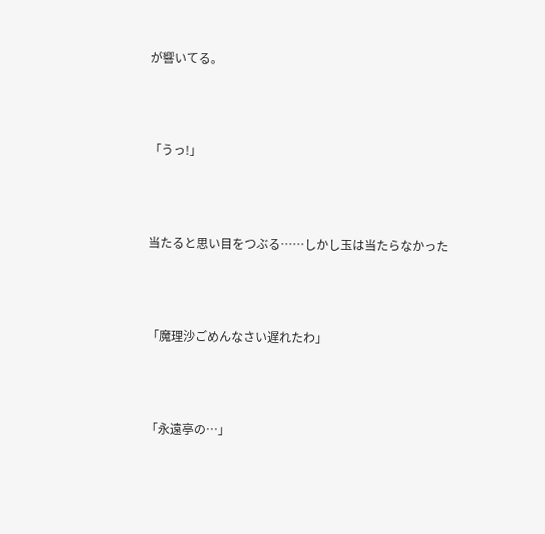が響いてる。



「うっ!」



当たると思い目をつぶる……しかし玉は当たらなかった



「魔理沙ごめんなさい遅れたわ」



「永遠亭の…」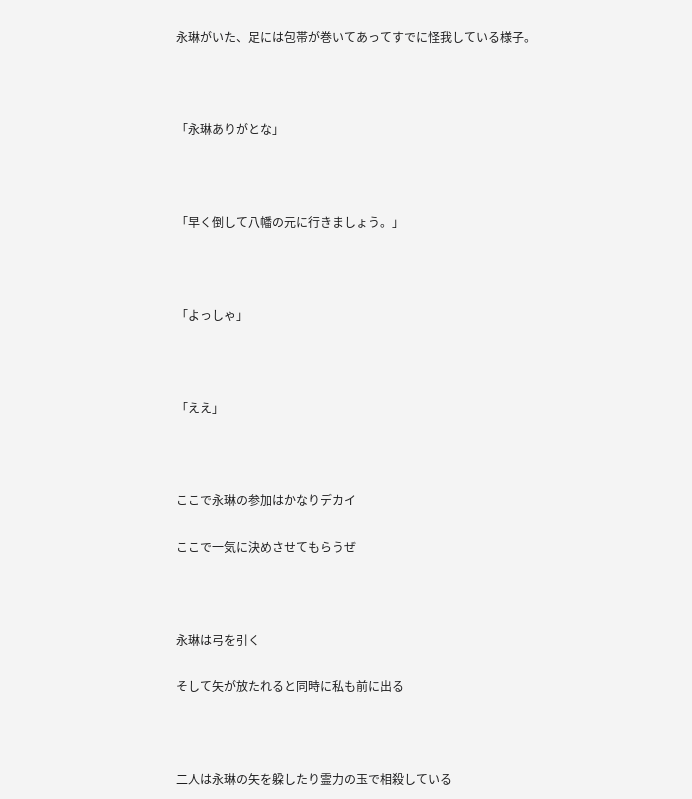永琳がいた、足には包帯が巻いてあってすでに怪我している様子。



「永琳ありがとな」



「早く倒して八幡の元に行きましょう。」



「よっしゃ」



「ええ」



ここで永琳の参加はかなりデカイ

ここで一気に決めさせてもらうぜ



永琳は弓を引く

そして矢が放たれると同時に私も前に出る



二人は永琳の矢を躱したり霊力の玉で相殺している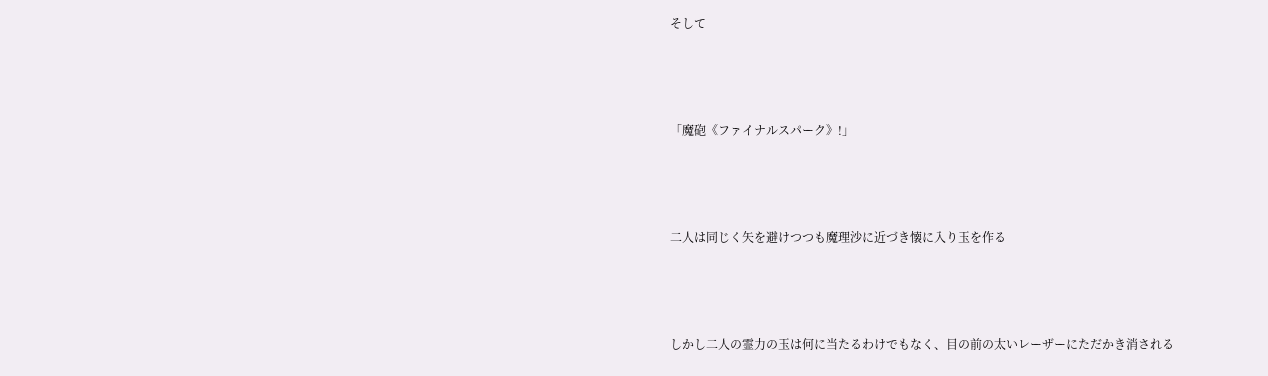そして



「魔砲《ファイナルスパーク》!」



二人は同じく矢を避けつつも魔理沙に近づき懐に入り玉を作る



しかし二人の霊力の玉は何に当たるわけでもなく、目の前の太いレーザーにただかき消される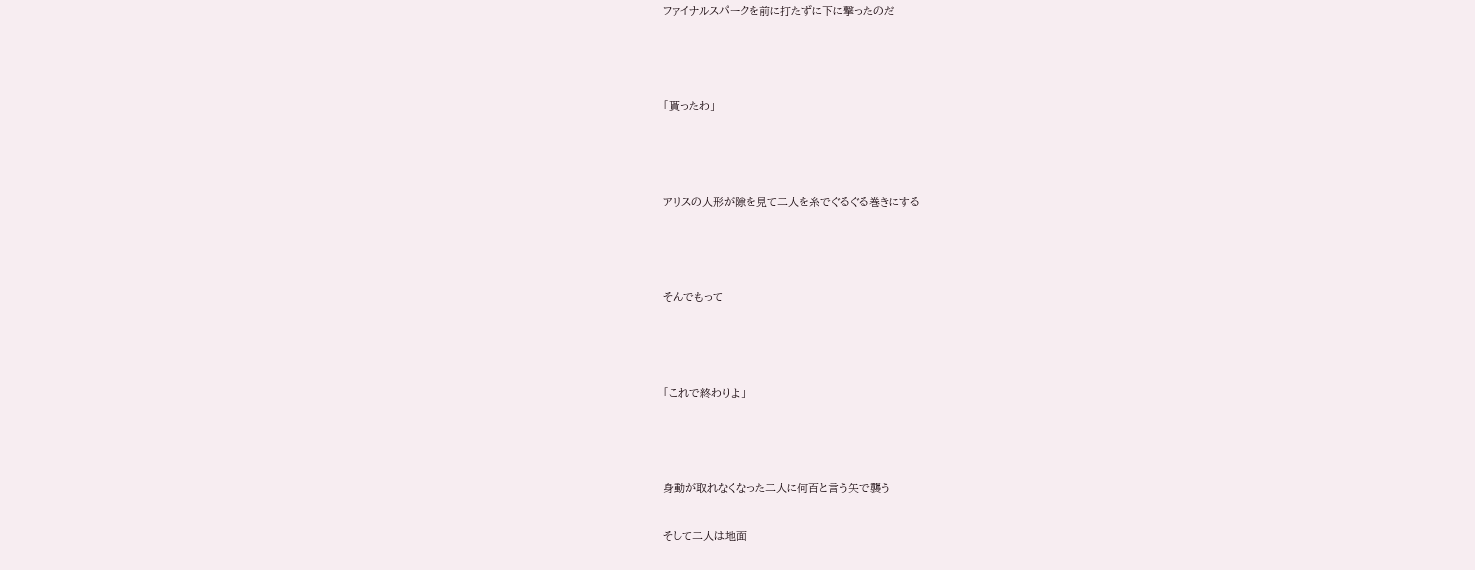ファイナルスパークを前に打たずに下に撃ったのだ



「貰ったわ」



アリスの人形が隙を見て二人を糸でぐるぐる巻きにする



そんでもって



「これで終わりよ」



身動が取れなくなった二人に何百と言う矢で襲う

そして二人は地面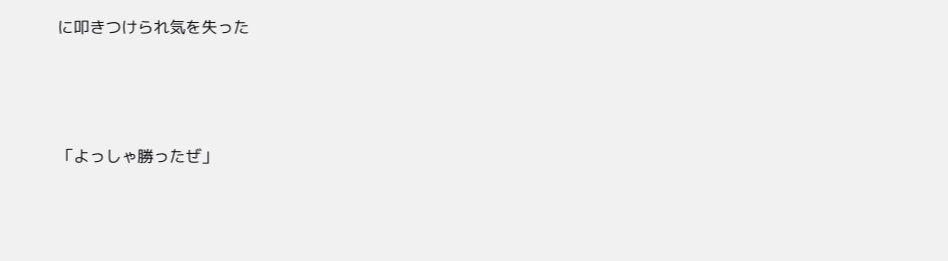に叩きつけられ気を失った



「よっしゃ勝ったぜ」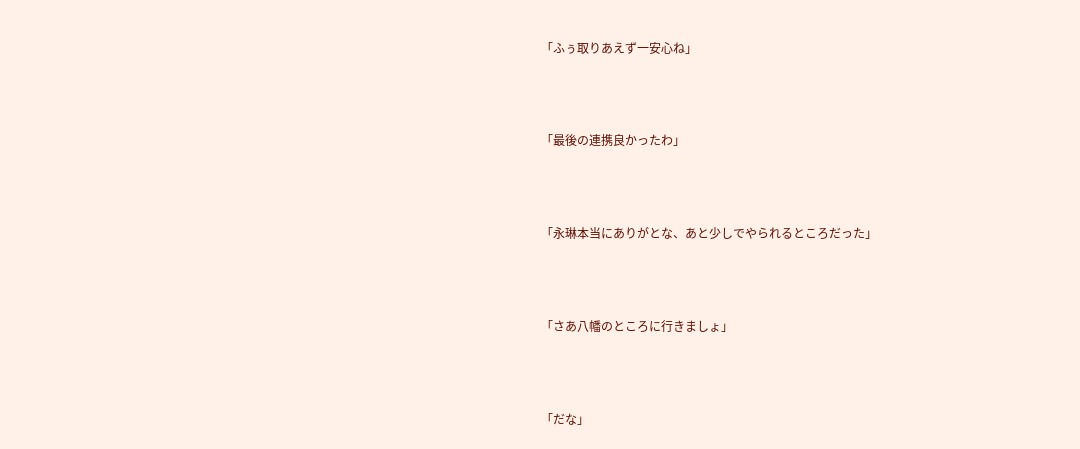「ふぅ取りあえず一安心ね」



「最後の連携良かったわ」



「永琳本当にありがとな、あと少しでやられるところだった」



「さあ八幡のところに行きましょ」



「だな」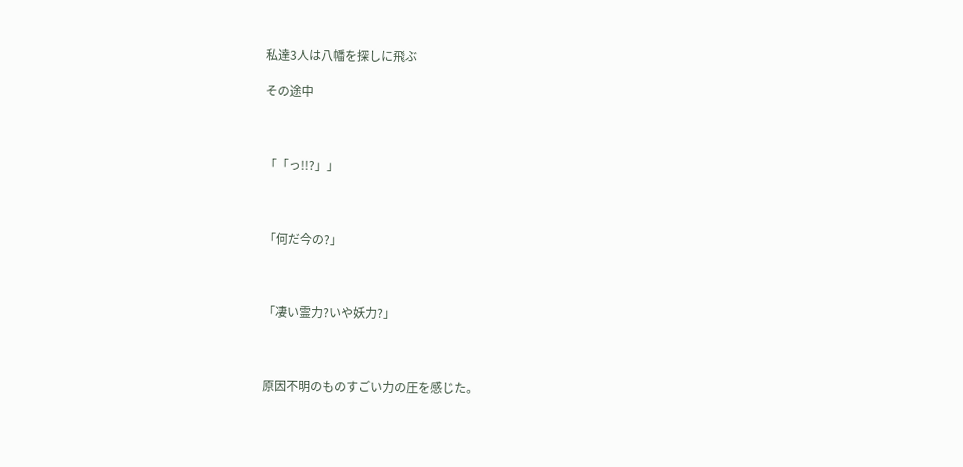私達3人は八幡を探しに飛ぶ

その途中



「「っ!!?」」



「何だ今の?」



「凄い霊力?いや妖力?」



原因不明のものすごい力の圧を感じた。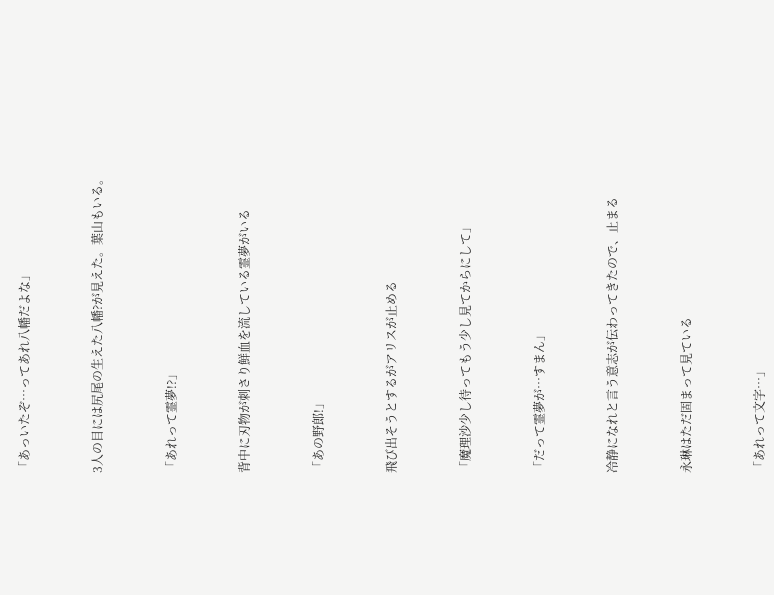「あっいたぞ…ってあれ八幡だよな」



3人の目には尻尾の生えた八幡?が見えた。葉山もいる。



「あれって霊夢!?」



背中に刃物が刺さり鮮血を流している霊夢がいる



「あの野郎!」



飛び出そうとするがアリスが止める



「魔理沙少し待ってもう少し見てからにして」



「だって霊夢が…すまん」



冷静になれと言う意志が伝わってきたので、止まる



永琳はただ固まって見ている



「あれって文字…」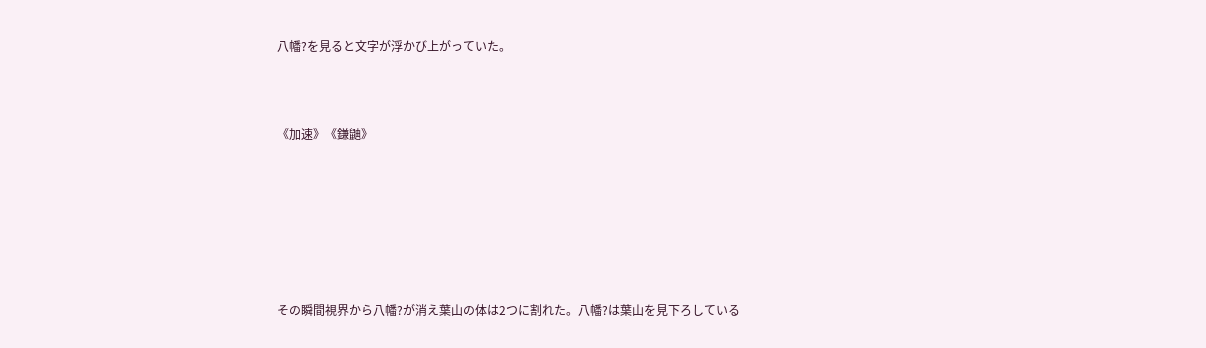八幡?を見ると文字が浮かび上がっていた。



《加速》《鎌鼬》







その瞬間視界から八幡?が消え葉山の体は2つに割れた。八幡?は葉山を見下ろしている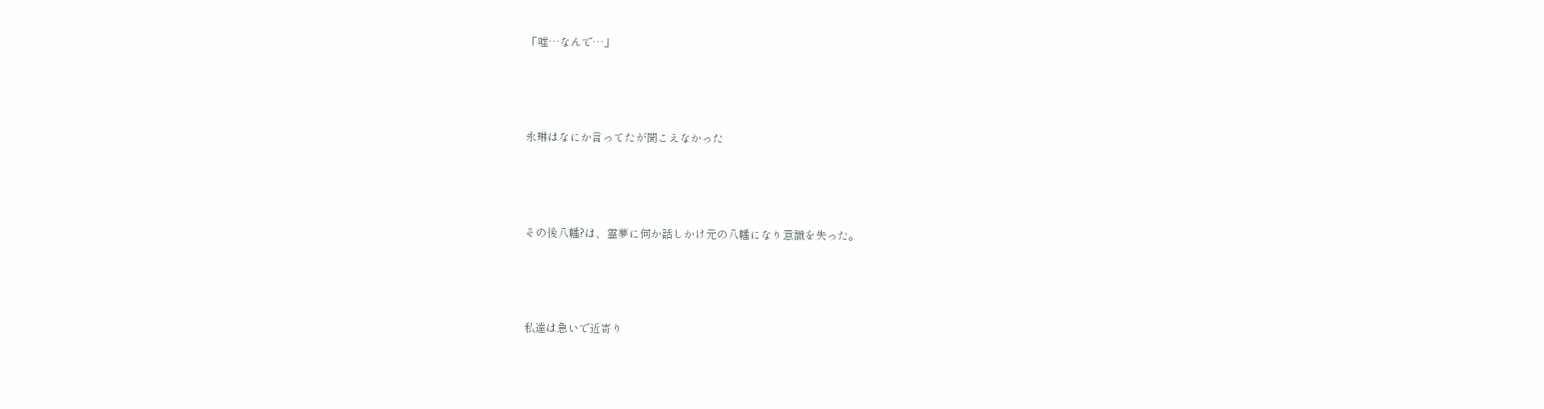「嘘…なんで…」



永琳はなにか言ってたが聞こえなかった



その後八幡?は、霊夢に何か話しかけ元の八幡になり意識を失った。



私達は急いで近寄り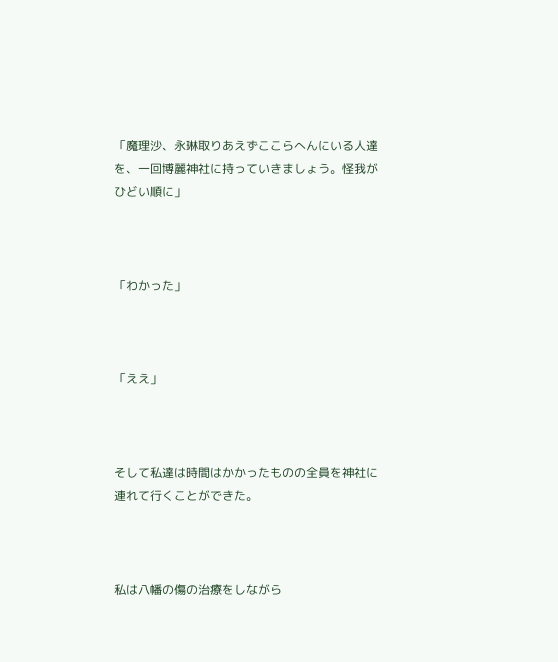「魔理沙、永琳取りあえずここらへんにいる人達を、一回博麗神社に持っていきましょう。怪我がひどい順に」



「わかった」



「ええ」



そして私達は時間はかかったものの全員を神社に連れて行くことができた。



私は八幡の傷の治療をしながら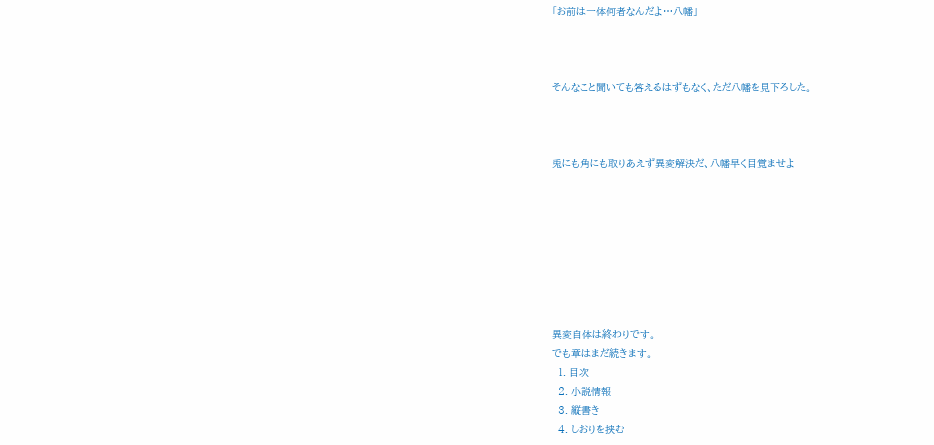「お前は一体何者なんだよ…八幡」



そんなこと聞いても答えるはずもなく、ただ八幡を見下ろした。



兎にも角にも取りあえず異変解決だ、八幡早く目覚ませよ








異変自体は終わりです。
でも章はまだ続きます。
  1. 目次
  2. 小説情報
  3. 縦書き
  4. しおりを挟む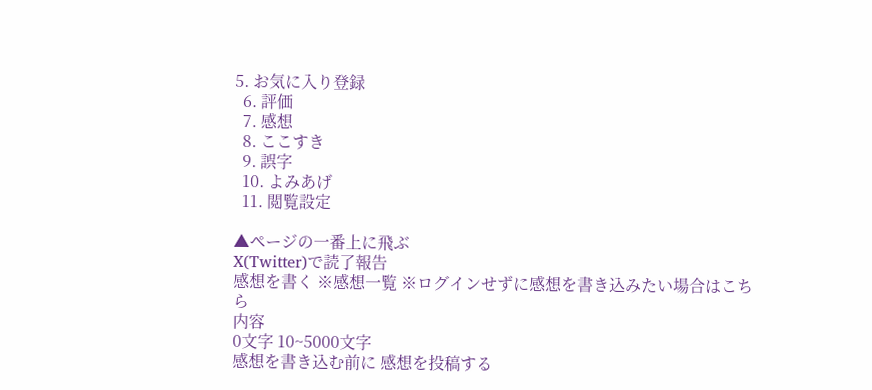5. お気に入り登録
  6. 評価
  7. 感想
  8. ここすき
  9. 誤字
  10. よみあげ
  11. 閲覧設定

▲ページの一番上に飛ぶ
X(Twitter)で読了報告
感想を書く ※感想一覧 ※ログインせずに感想を書き込みたい場合はこちら
内容
0文字 10~5000文字
感想を書き込む前に 感想を投稿する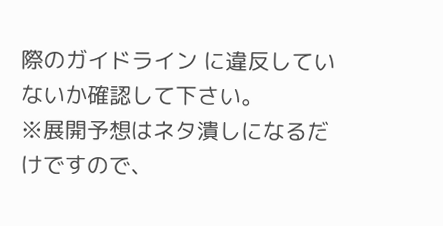際のガイドライン に違反していないか確認して下さい。
※展開予想はネタ潰しになるだけですので、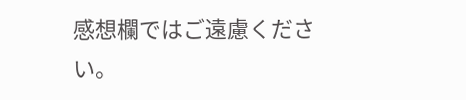感想欄ではご遠慮ください。